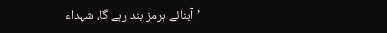’آبنائے ہرمز بند رہے گا، شہداء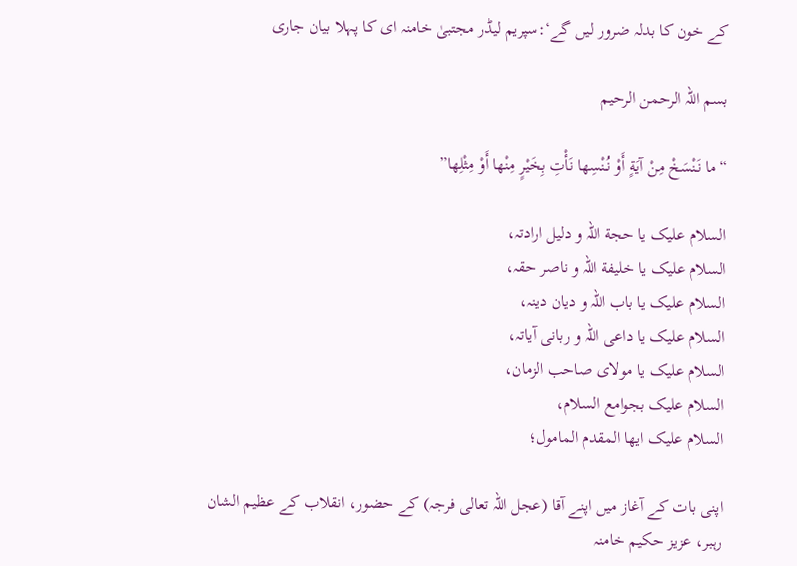کے خون کا بدلہ ضرور لیں گے‘:سپریم لیڈر مجتبیٰ خامنہ ای کا پہلا بیان جاری

بسم اللہ الرحمن الرحیم

“ما نَنْسَخْ مِنْ آیَةٍ أَوْ نُنْسِها نَأْتِ بِخَیْرٍ مِنْها أَوْ مِثْلِها”

السلام علیک یا حجة اللہ و دلیل ارادتہ،
السلام علیک یا خلیفة اللہ و ناصر حقہ،
السلام علیک یا باب اللہ و دیان دینہ،
السلام علیک یا داعی اللہ و ربانی آیاتہ،
السلام علیک یا مولای صاحب الزمان،
السلام علیک بجوامع السلام،
السلام علیک ایها المقدم المامول؛

اپنی بات کے آغاز میں اپنے آقا (عجل اللہ تعالی فرجہ) کے حضور، انقلاب کے عظیم الشان رہبر، عزیز حکیم خامنہ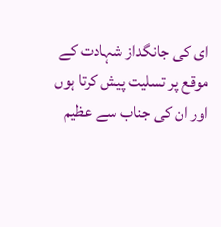ای کی جانگداز شہادت کے موقع پر تسلیت پیش کرتا ہوں اور ان کی جناب سے عظیم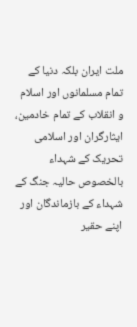ملت ایران بلکہ دنیا کے تمام مسلمانوں اور اسلام و انقلاب کے تمام خادمین، ایثارگران اور اسلامی تحریک کے شہداء بالخصوص حالیہ جنگ کے شہداء کے بازماندگان اور اپنے حقیر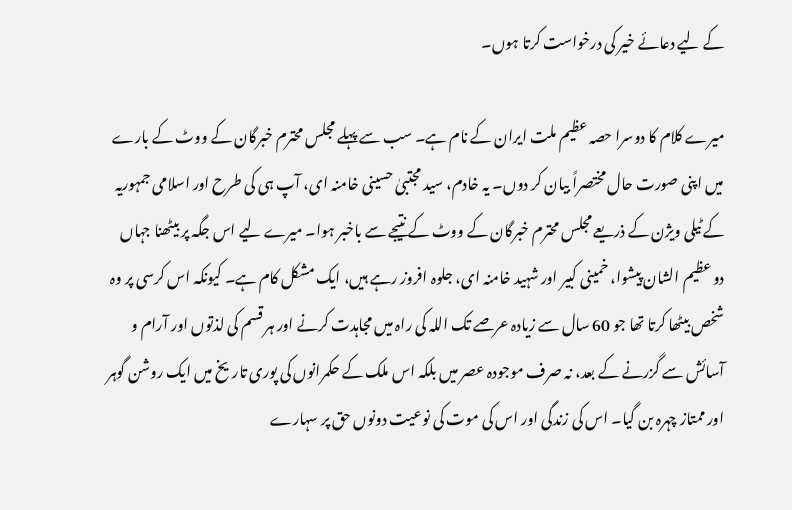کے لیے دعائے خیر کی درخواست کرتا ہوں۔

میرے کلام کا دوسرا حصہ عظیم ملت ایران کے نام ہے۔ سب سے پہلے مجلس محترم خبرگان کے ووٹ کے بارے میں اپنی صورت حال مختصراً بیان کر دوں۔ یہ خادم، سید مجتبیٰ حسینی خامنہ ای، آپ ہی کی طرح اور اسلامی جمہوریہ کے ٹیلی ویژن کے ذریعے مجلس محترم خبرگان کے ووٹ کے نتیجے سے باخبر ہوا۔ میرے لیے اس جگہ پر بیٹھنا جہاں دو عظیم الشان پیشوا، خمینی کبیر اور شہید خامنہ ای، جلوہ افروز رہے ہیں، ایک مشکل کام ہے۔ کیونکہ اس کرسی پر وہ شخص بیٹھا کرتا تھا جو 60 سال سے زیادہ عرصے تک اللہ کی راہ میں مجاہدت کرنے اور ہر قسم کی لذتوں اور آرام و آسائش سے گزرنے کے بعد، نہ صرف موجودہ عصر میں بلکہ اس ملک کے حکمرانوں کی پوری تاریخ میں ایک روشن گوہر اور ممتاز چہرہ بن گیا۔ اس کی زندگی اور اس کی موت کی نوعیت دونوں حق پر سہارے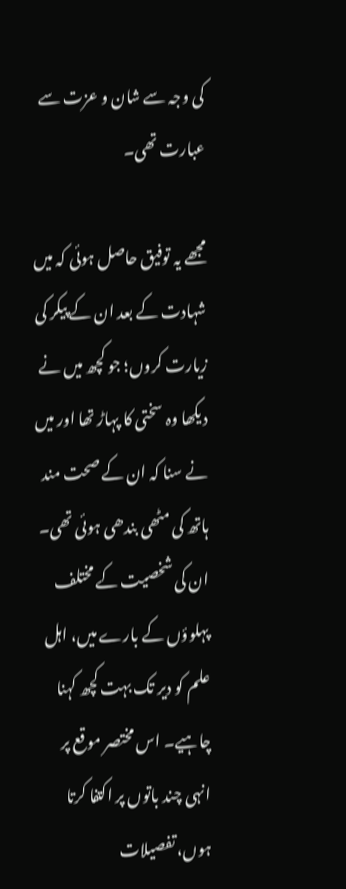کی وجہ سے شان و عزت سے عبارت تھی۔

مجھے یہ توفیق حاصل ہوئی کہ میں شہادت کے بعد ان کے پیکر کی زیارت کروں؛ جو کچھ میں نے دیکھا وہ سختی کا پہاڑ تھا اور میں نے سنا کہ ان کے صحت مند ہاتھ کی مٹھی بندھی ہوئی تھی۔ ان کی شخصیت کے مختلف پہلوؤں کے بارے میں، اہل علم کو دیر تک بہت کچھ کہنا چاہیے۔ اس مختصر موقع پر انہی چند باتوں پر اکتفا کرتا ہوں، تفصیلات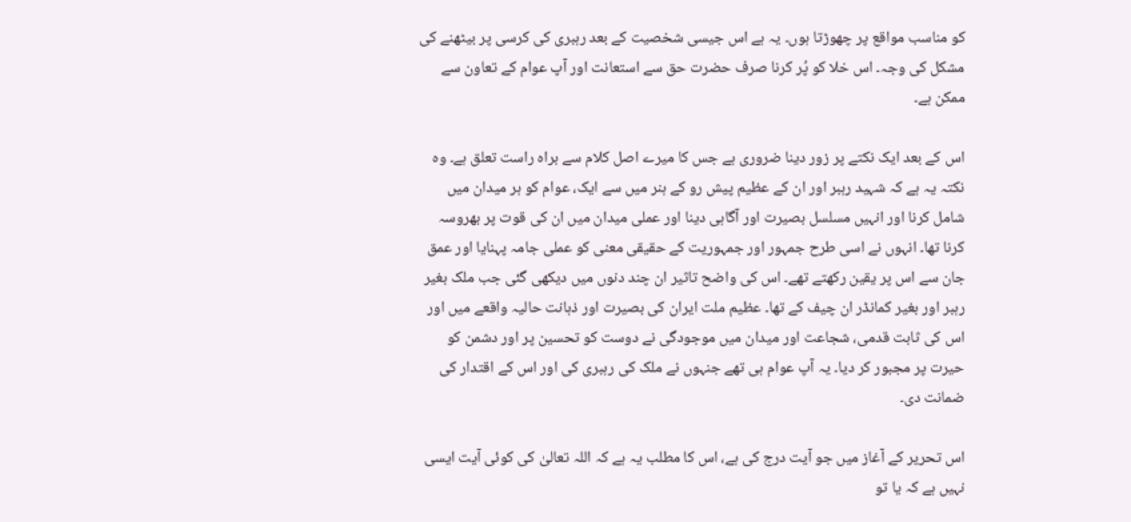کو مناسب مواقع پر چھوڑتا ہوں۔ یہ ہے اس جیسی شخصیت کے بعد رہبری کی کرسی پر بیٹھنے کی مشکل کی وجہ۔ اس خلا کو پُر کرنا صرف حضرت حق سے استعانت اور آپ عوام کے تعاون سے ممکن ہے۔

اس کے بعد ایک نکتے پر زور دینا ضروری ہے جس کا میرے اصل کلام سے براہ راست تعلق ہے۔ وہ نکتہ یہ ہے کہ شہید رہبر اور ان کے عظیم پیش رو کے ہنر میں سے ایک، عوام کو ہر میدان میں شامل کرنا اور انہیں مسلسل بصیرت اور آگاہی دینا اور عملی میدان میں ان کی قوت پر بھروسہ کرنا تھا۔ انہوں نے اسی طرح جمہور اور جمہوریت کے حقیقی معنی کو عملی جامہ پہنایا اور عمق جان سے اس پر یقین رکھتے تھے۔ اس کی واضح تاثیر ان چند دنوں میں دیکھی گئی جب ملک بغیر رہبر اور بغیر کمانڈر ان چیف کے تھا۔ عظیم ملت ایران کی بصیرت اور ذہانت حالیہ واقعے میں اور اس کی ثابت قدمی، شجاعت اور میدان میں موجودگی نے دوست کو تحسین پر اور دشمن کو حیرت پر مجبور کر دیا۔ یہ آپ عوام ہی تھے جنہوں نے ملک کی رہبری کی اور اس کے اقتدار کی ضمانت دی۔

اس تحریر کے آغاز میں جو آیت درج کی ہے، اس کا مطلب یہ ہے کہ اللہ تعالیٰ کی کوئی آیت ایسی نہیں ہے کہ یا تو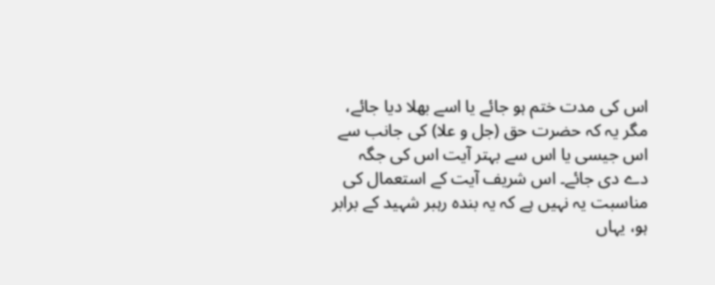اس کی مدت ختم ہو جائے یا اسے بھلا دیا جائے، مگر یہ کہ حضرت حق (جل و علا) کی جانب سے اس جیسی یا اس سے بہتر آیت اس کی جگہ دے دی جائے۔ اس شریف آیت کے استعمال کی مناسبت یہ نہیں ہے کہ یہ بندہ رہبر شہید کے برابر ہو، یہاں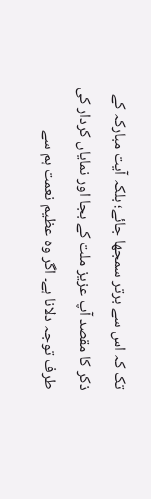تک کہ اس سے برتر سمجھا جائے؛ بلکہ آیت مبارکہ کے ذکر کا مقصد آپ عزیز ملت کے بجا اور نمایاں کردار کی طرف توجہ دلانا ہے۔ اگر وہ عظیم نعمت ہم سے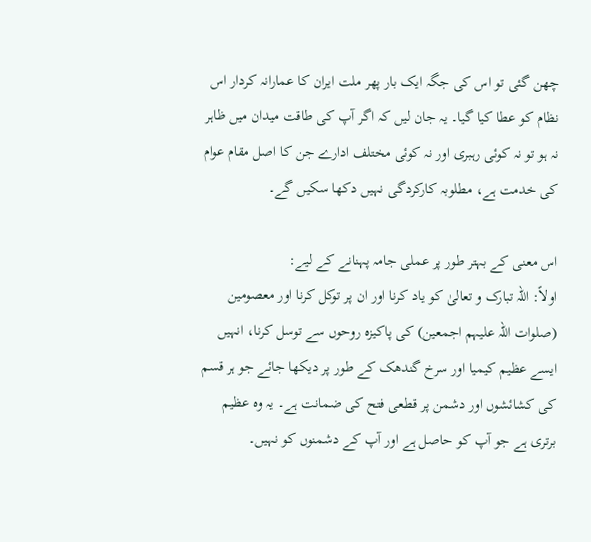چھن گئی تو اس کی جگہ ایک بار پھر ملت ایران کا عمارانہ کردار اس نظام کو عطا کیا گیا۔ یہ جان لیں کہ اگر آپ کی طاقت میدان میں ظاہر نہ ہو تو نہ کوئی رہبری اور نہ کوئی مختلف ادارے جن کا اصل مقام عوام کی خدمت ہے، مطلوبہ کارکردگی نہیں دکھا سکیں گے۔

اس معنی کے بہتر طور پر عملی جامہ پہنانے کے لیے:
اولاً: اللہ تبارک و تعالیٰ کو یاد کرنا اور ان پر توکل کرنا اور معصومین (صلوات اللہ علیہم اجمعین) کی پاکیزہ روحوں سے توسل کرنا، انہیں ایسے عظیم کیمیا اور سرخ گندھک کے طور پر دیکھا جائے جو ہر قسم کی کشائشوں اور دشمن پر قطعی فتح کی ضمانت ہے۔ یہ وہ عظیم برتری ہے جو آپ کو حاصل ہے اور آپ کے دشمنوں کو نہیں۔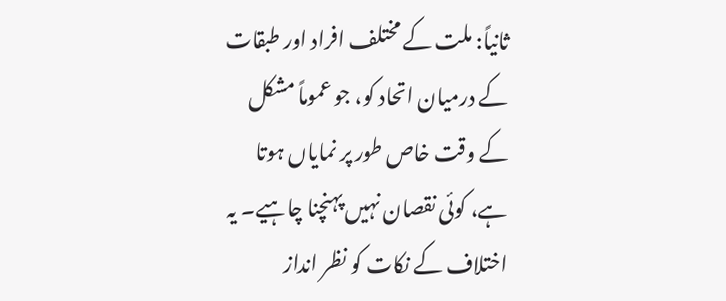ثانیاً: ملت کے مختلف افراد اور طبقات کے درمیان اتحاد کو، جو عموماً مشکل کے وقت خاص طور پر نمایاں ہوتا ہے، کوئی نقصان نہیں پہنچنا چاہیے۔ یہ اختلاف کے نکات کو نظر انداز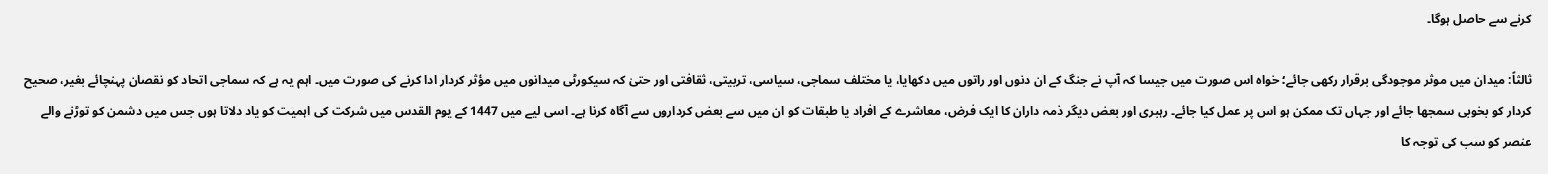کرنے سے حاصل ہوگا۔

ثالثاً: میدان میں موثر موجودگی برقرار رکھی جائے؛ خواہ اس صورت میں جیسا کہ آپ نے جنگ کے ان دنوں اور راتوں میں دکھایا، یا مختلف سماجی، سیاسی، تربیتی، ثقافتی اور حتیٰ کہ سیکورٹی میدانوں میں مؤثر کردار ادا کرنے کی صورت میں۔ اہم یہ ہے کہ سماجی اتحاد کو نقصان پہنچائے بغیر، صحیح کردار کو بخوبی سمجھا جائے اور جہاں تک ممکن ہو اس پر عمل کیا جائے۔ رہبری اور بعض دیگر ذمہ داران کا ایک فرض، معاشرے کے افراد یا طبقات کو ان میں سے بعض کرداروں سے آگاہ کرنا ہے۔ اسی لیے میں 1447 کے یوم القدس میں شرکت کی اہمیت کو یاد دلاتا ہوں جس میں دشمن کو توڑنے والے عنصر کو سب کی توجہ کا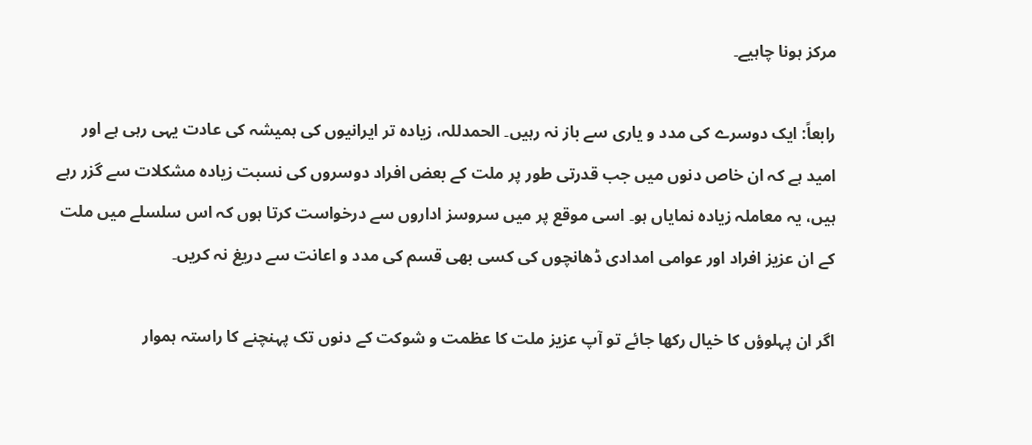مرکز ہونا چاہیے۔

رابعاً: ایک دوسرے کی مدد و یاری سے باز نہ رہیں۔ الحمدللہ، زیادہ تر ایرانیوں کی ہمیشہ کی عادت یہی رہی ہے اور امید ہے کہ ان خاص دنوں میں جب قدرتی طور پر ملت کے بعض افراد دوسروں کی نسبت زیادہ مشکلات سے گزر رہے ہیں، یہ معاملہ زیادہ نمایاں ہو۔ اسی موقع پر میں سروسز اداروں سے درخواست کرتا ہوں کہ اس سلسلے میں ملت کے ان عزیز افراد اور عوامی امدادی ڈھانچوں کی کسی بھی قسم کی مدد و اعانت سے دریغ نہ کریں۔

اگر ان پہلوؤں کا خیال رکھا جائے تو آپ عزیز ملت کا عظمت و شوکت کے دنوں تک پہنچنے کا راستہ ہموار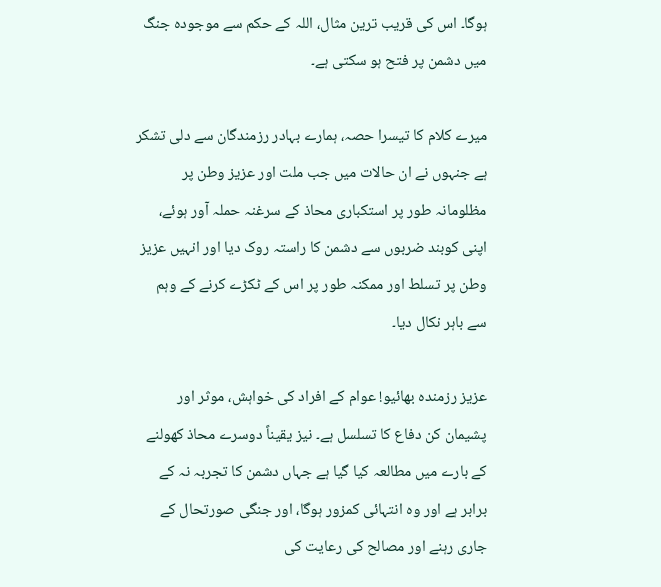ہوگا۔ اس کی قریب ترین مثال، اللہ کے حکم سے موجودہ جنگ میں دشمن پر فتح ہو سکتی ہے۔

میرے کلام کا تیسرا حصہ، ہمارے بہادر رزمندگان سے دلی تشکر ہے جنہوں نے ان حالات میں جب ملت اور عزیز وطن پر مظلومانہ طور پر استکباری محاذ کے سرغنہ حملہ آور ہوئے، اپنی کوبند ضربوں سے دشمن کا راستہ روک دیا اور انہیں عزیز وطن پر تسلط اور ممکنہ طور پر اس کے ٹکڑے کرنے کے وہم سے باہر نکال دیا۔

عزیز رزمنده بھائیو! عوام کے افراد کی خواہش، موثر اور پشیمان کن دفاع کا تسلسل ہے۔ نیز یقیناً دوسرے محاذ کھولنے کے بارے میں مطالعہ کیا گیا ہے جہاں دشمن کا تجربہ نہ کے برابر ہے اور وہ انتہائی کمزور ہوگا، اور جنگی صورتحال کے جاری رہنے اور مصالح کی رعایت کی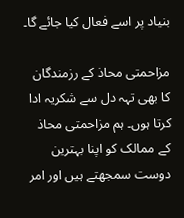بنیاد پر اسے فعال کیا جائے گا۔

مزاحمتی محاذ کے رزمندگان کا بھی تہہ دل سے شکریہ ادا کرتا ہوں۔ ہم مزاحمتی محاذ کے ممالک کو اپنا بہترین دوست سمجھتے ہیں اور امر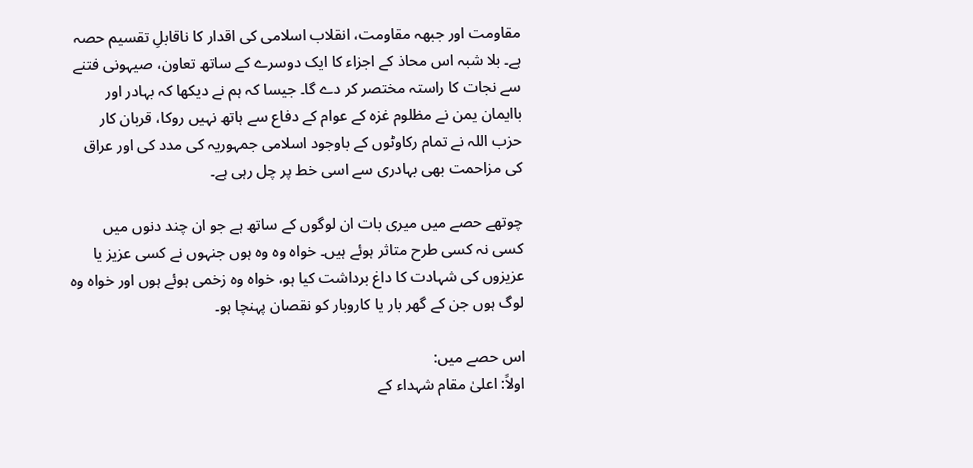مقاومت اور جبهہ مقاومت، انقلاب اسلامی کی اقدار کا ناقابلِ تقسیم حصہ ہے۔ بلا شبہ اس محاذ کے اجزاء کا ایک دوسرے کے ساتھ تعاون، صیہونی فتنے سے نجات کا راستہ مختصر کر دے گا۔ جیسا کہ ہم نے دیکھا کہ بہادر اور باایمان یمن نے مظلوم غزہ کے عوام کے دفاع سے ہاتھ نہیں روکا، قربان کار حزب اللہ نے تمام رکاوٹوں کے باوجود اسلامی جمہوریہ کی مدد کی اور عراق کی مزاحمت بھی بہادری سے اسی خط پر چل رہی ہے۔

چوتھے حصے میں میری بات ان لوگوں کے ساتھ ہے جو ان چند دنوں میں کسی نہ کسی طرح متاثر ہوئے ہیں۔ خواہ وہ وہ ہوں جنہوں نے کسی عزیز یا عزیزوں کی شہادت کا داغ برداشت کیا ہو، خواہ وہ زخمی ہوئے ہوں اور خواہ وہ لوگ ہوں جن کے گھر بار یا کاروبار کو نقصان پہنچا ہو۔

اس حصے میں:
اولاً: اعلیٰ مقام شہداء کے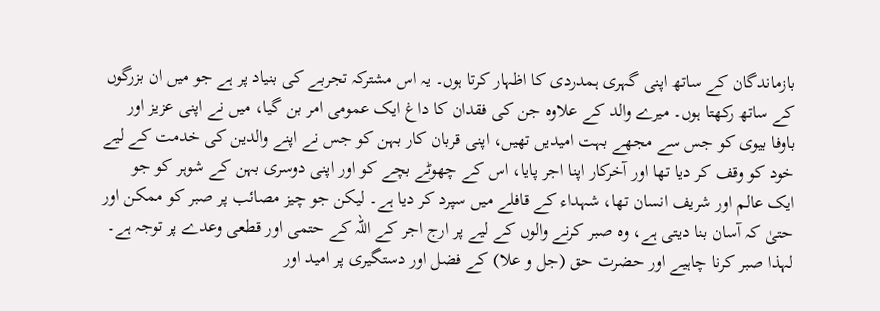بازماندگان کے ساتھ اپنی گہری ہمدردی کا اظہار کرتا ہوں۔ یہ اس مشترکہ تجربے کی بنیاد پر ہے جو میں ان بزرگوں کے ساتھ رکھتا ہوں۔ میرے والد کے علاوہ جن کی فقدان کا داغ ایک عمومی امر بن گیا، میں نے اپنی عزیز اور باوفا بیوی کو جس سے مجھے بہت امیدیں تھیں، اپنی قربان کار بہن کو جس نے اپنے والدین کی خدمت کے لیے خود کو وقف کر دیا تھا اور آخرکار اپنا اجر پایا، اس کے چھوٹے بچے کو اور اپنی دوسری بہن کے شوہر کو جو ایک عالم اور شریف انسان تھا، شہداء کے قافلے میں سپرد کر دیا ہے۔ لیکن جو چیز مصائب پر صبر کو ممکن اور حتیٰ کہ آسان بنا دیتی ہے، وہ صبر کرنے والوں کے لیے پر ارج اجر کے اللہ کے حتمی اور قطعی وعدے پر توجہ ہے۔ لہذا صبر کرنا چاہیے اور حضرت حق (جل و علا) کے فضل اور دستگیری پر امید اور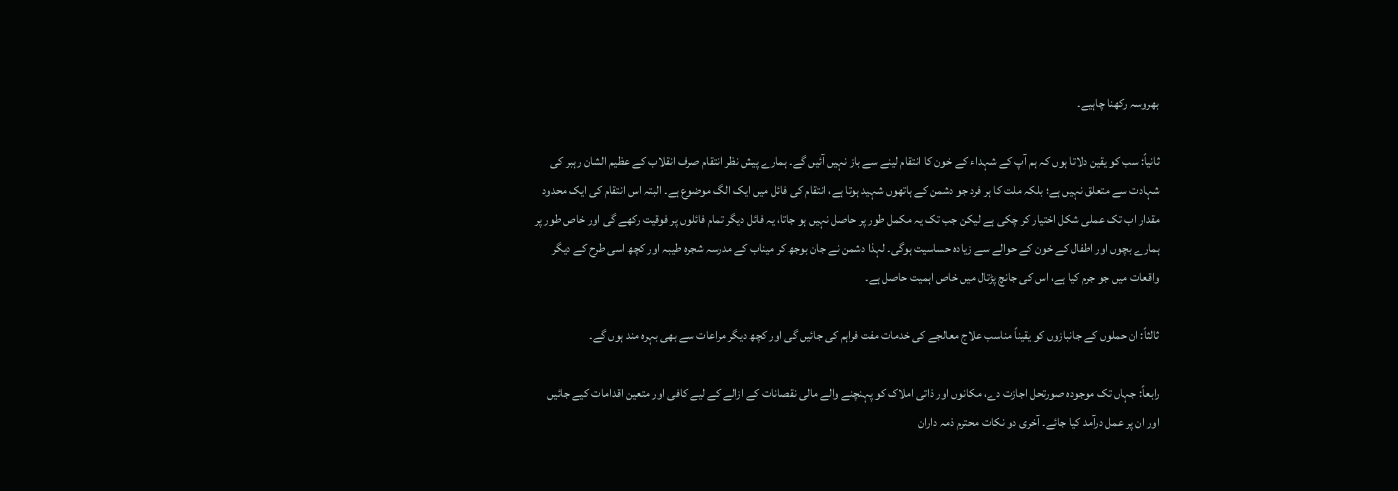بھروسہ رکھنا چاہیے۔

ثانیاً: سب کو یقین دلاتا ہوں کہ ہم آپ کے شہداء کے خون کا انتقام لینے سے باز نہیں آئیں گے۔ ہمارے پیش نظر انتقام صرف انقلاب کے عظیم الشان رہبر کی شہادت سے متعلق نہیں ہے؛ بلکہ ملت کا ہر فرد جو دشمن کے ہاتھوں شہید ہوتا ہے، انتقام کی فائل میں ایک الگ موضوع ہے۔ البتہ اس انتقام کی ایک محدود مقدار اب تک عملی شکل اختیار کر چکی ہے لیکن جب تک یہ مکمل طور پر حاصل نہیں ہو جاتا، یہ فائل دیگر تمام فائلوں پر فوقیت رکھے گی اور خاص طور پر ہمارے بچوں اور اطفال کے خون کے حوالے سے زیادہ حساسیت ہوگی۔ لہذا دشمن نے جان بوجھ کر میناب کے مدرسہ شجرہ طیبہ اور کچھ اسی طرح کے دیگر واقعات میں جو جرم کیا ہے، اس کی جانچ پڑتال میں خاص اہمیت حاصل ہے۔

ثالثاً: ان حملوں کے جانبازوں کو یقیناً مناسب علاج معالجے کی خدمات مفت فراہم کی جائیں گی اور کچھ دیگر مراعات سے بھی بہرہ مند ہوں گے۔

رابعاً: جہاں تک موجودہ صورتحل اجازت دے، مکانوں اور ذاتی املاک کو پہنچنے والے مالی نقصانات کے ازالے کے لیے کافی اور متعین اقدامات کیے جائیں اور ان پر عمل درآمد کیا جائے۔ آخری دو نکات محترم ذمہ داران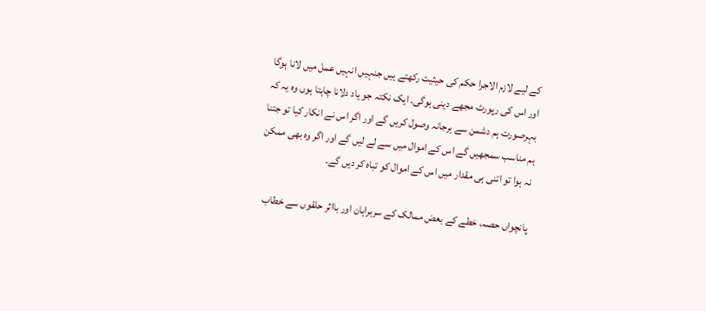کے لیے لازم الاجرا حکم کی حیثیت رکھتے ہیں جنہیں انہیں عمل میں لانا ہوگا اور اس کی رپورٹ مجھے دینی ہوگی۔ ایک نکتہ جو یاد دلانا چاہتا ہوں وہ یہ کہ بہرصورت ہم دشمن سے ہرجانہ وصول کریں گے اور اگر اس نے انکار کیا تو جتنا ہم مناسب سمجھیں گے اس کے اموال میں سے لے لیں گے اور اگر وہ بھی ممکن نہ ہوا تو اتنی ہی مقدار میں اس کے اموال کو تباہ کر دیں گے۔

پانچواں حصہ، خطے کے بعض ممالک کے سربراہان اور بااثر حلقوں سے خطاب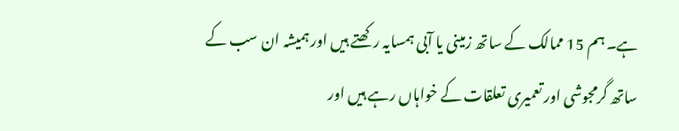ہے۔ ہم 15 ممالک کے ساتھ زمینی یا آبی ہمسایہ رکھتے ہیں اور ہمیشہ ان سب کے ساتھ گرمجوشی اور تعمیری تعلقات کے خواہاں رہے ہیں اور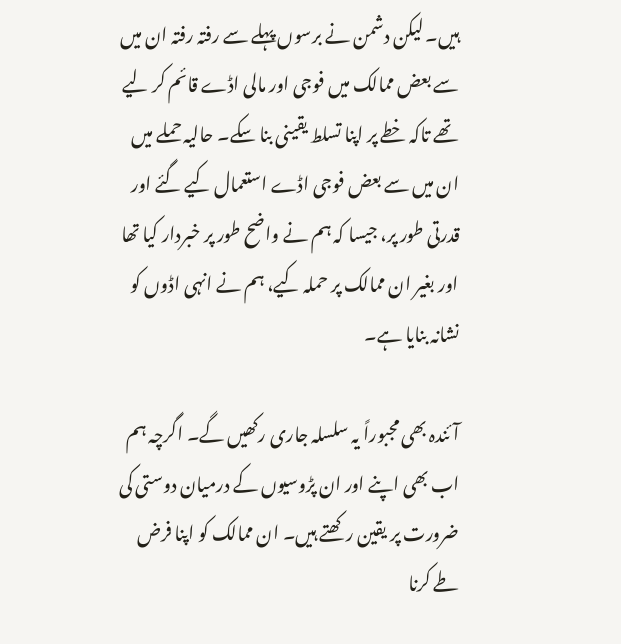ہیں۔ لیکن دشمن نے برسوں پہلے سے رفتہ رفتہ ان میں سے بعض ممالک میں فوجی اور مالی اڈے قائم کر لیے تھے تاکہ خطے پر اپنا تسلط یقینی بنا سکے۔ حالیہ حملے میں ان میں سے بعض فوجی اڈے استعمال کیے گئے اور قدرتی طور پر، جیسا کہ ہم نے واضح طور پر خبردار کیا تھا اور بغیر ان ممالک پر حملہ کیے، ہم نے انہی اڈوں کو نشانہ بنایا ہے۔

آئندہ بھی مجبوراً یہ سلسلہ جاری رکھیں گے۔ اگرچہ ہم اب بھی اپنے اور ان پڑوسیوں کے درمیان دوستی کی ضرورت پر یقین رکھتے ہیں۔ ان ممالک کو اپنا فرض طے کرنا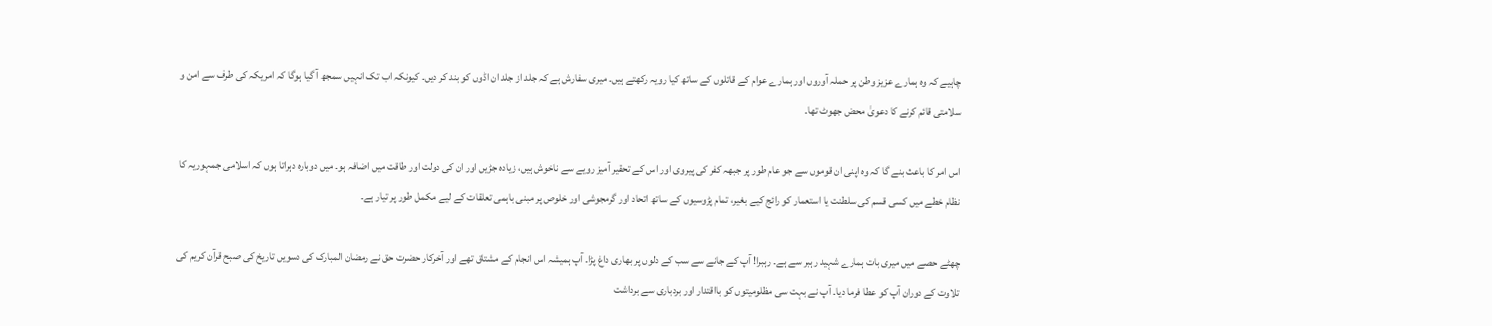چاہیے کہ وہ ہمارے عزیز وطن پر حملہ آوروں اور ہمارے عوام کے قاتلوں کے ساتھ کیا رویہ رکھتے ہیں۔ میری سفارش ہے کہ جلد از جلد ان اڈوں کو بند کر دیں۔ کیونکہ اب تک انہیں سمجھ آ گیا ہوگا کہ امریکہ کی طرف سے امن و سلامتی قائم کرنے کا دعویٰ محض جھوٹ تھا۔

اس امر کا باعث بنے گا کہ وہ اپنی ان قوموں سے جو عام طور پر جبهہ کفر کی پیروی اور اس کے تحقیر آمیز رویے سے ناخوش ہیں، زیادہ جڑیں اور ان کی دولت اور طاقت میں اضافہ ہو۔ میں دوبارہ دہراتا ہوں کہ اسلامی جمہوریہ کا نظام خطے میں کسی قسم کی سلطنت یا استعمار کو رائج کیے بغیر، تمام پڑوسیوں کے ساتھ اتحاد اور گرمجوشی اور خلوص پر مبنی باہمی تعلقات کے لیے مکمل طور پر تیار ہے۔

چھٹے حصے میں میری بات ہمارے شہید رہبر سے ہے۔ رہبرا! آپ کے جانے سے سب کے دلوں پر بھاری داغ پڑا۔ آپ ہمیشہ اس انجام کے مشتاق تھے اور آخرکار حضرت حق نے رمضان المبارک کی دسویں تاریخ کی صبح قرآن کریم کی تلاوت کے دوران آپ کو عطا فرما دیا۔ آپ نے بہت سی مظلومیتوں کو بااقتدار اور بردباری سے برداشت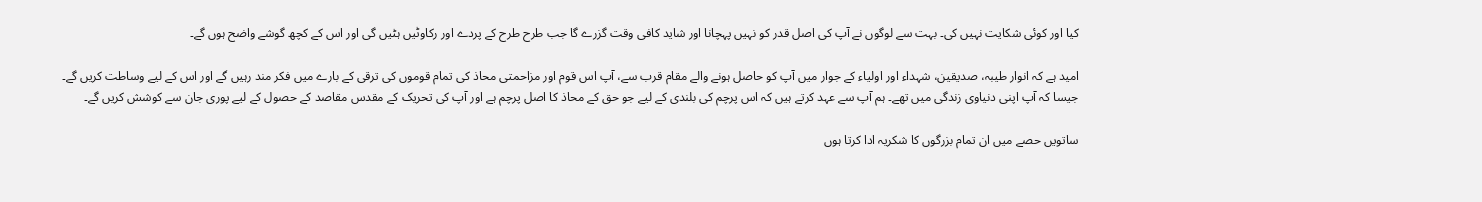کیا اور کوئی شکایت نہیں کی۔ بہت سے لوگوں نے آپ کی اصل قدر کو نہیں پہچانا اور شاید کافی وقت گزرے گا جب طرح طرح کے پردے اور رکاوٹیں ہٹیں گی اور اس کے کچھ گوشے واضح ہوں گے۔

امید ہے کہ انوار طیبہ، صدیقین، شہداء اور اولیاء کے جوار میں آپ کو حاصل ہونے والے مقام قرب سے، آپ اس قوم اور مزاحمتی محاذ کی تمام قوموں کی ترقی کے بارے میں فکر مند رہیں گے اور اس کے لیے وساطت کریں گے۔ جیسا کہ آپ اپنی دنیاوی زندگی میں تھے۔ ہم آپ سے عہد کرتے ہیں کہ اس پرچم کی بلندی کے لیے جو حق کے محاذ کا اصل پرچم ہے اور آپ کی تحریک کے مقدس مقاصد کے حصول کے لیے پوری جان سے کوشش کریں گے۔

ساتویں حصے میں ان تمام بزرگوں کا شکریہ ادا کرتا ہوں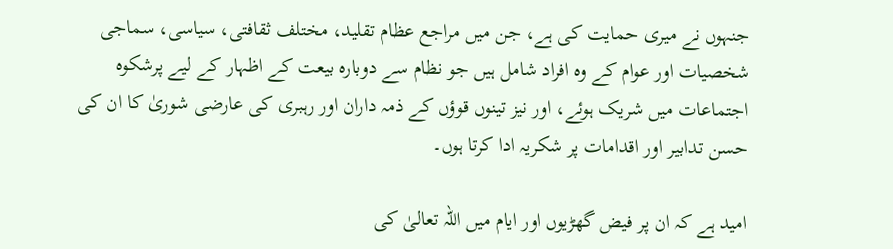جنہوں نے میری حمایت کی ہے، جن میں مراجع عظام تقلید، مختلف ثقافتی، سیاسی، سماجی شخصیات اور عوام کے وہ افراد شامل ہیں جو نظام سے دوبارہ بیعت کے اظہار کے لیے پرشکوہ اجتماعات میں شریک ہوئے، اور نیز تینوں قوؤں کے ذمہ داران اور رہبری کی عارضی شوریٰ کا ان کی حسن تدابیر اور اقدامات پر شکریہ ادا کرتا ہوں۔

امید ہے کہ ان پر فیض گھڑیوں اور ایام میں اللہ تعالیٰ کی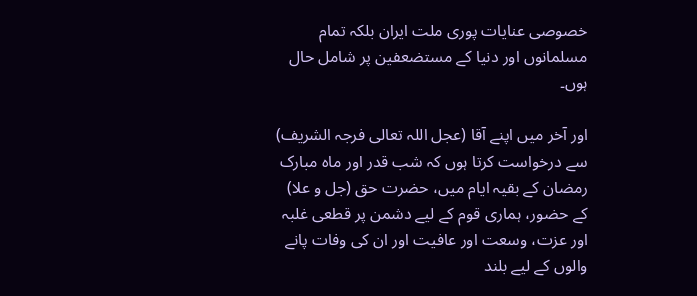خصوصی عنایات پوری ملت ایران بلکہ تمام مسلمانوں اور دنیا کے مستضعفین پر شامل حال ہوں۔

اور آخر میں اپنے آقا (عجل اللہ تعالی فرجہ الشریف) سے درخواست کرتا ہوں کہ شب قدر اور ماہ مبارک رمضان کے بقیہ ایام میں، حضرت حق (جل و علا) کے حضور، ہماری قوم کے لیے دشمن پر قطعی غلبہ اور عزت، وسعت اور عافیت اور ان کی وفات پانے والوں کے لیے بلند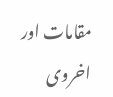مقامات اور اخروی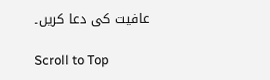عافیت کی دعا کریں۔

Scroll to Top